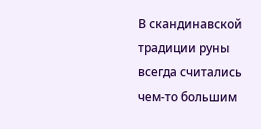В скандинавской традиции руны всегда считались чем-то большим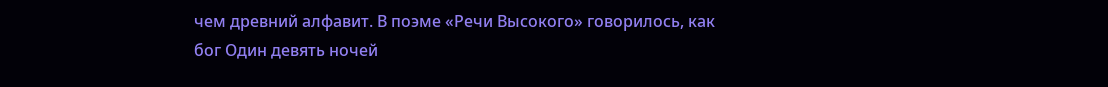чем древний алфавит. В поэме «Речи Высокого» говорилось, как бог Один девять ночей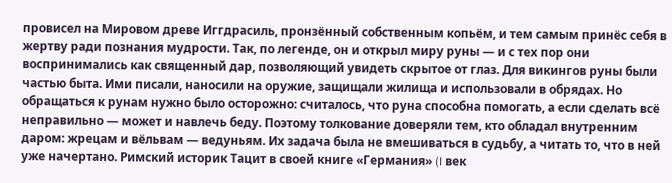провисел на Мировом древе Иггдрасиль, пронзённый собственным копьём, и тем самым принёс себя в жертву ради познания мудрости. Так, по легенде, он и открыл миру руны — и с тех пор они воспринимались как священный дар, позволяющий увидеть скрытое от глаз. Для викингов руны были частью быта. Ими писали, наносили на оружие, защищали жилища и использовали в обрядах. Но обращаться к рунам нужно было осторожно: считалось, что руна способна помогать, а если сделать всё неправильно — может и навлечь беду. Поэтому толкование доверяли тем, кто обладал внутренним даром: жрецам и вёльвам — ведуньям. Их задача была не вмешиваться в судьбу, а читать то, что в ней уже начертано. Римский историк Тацит в своей книге «Германия» (I век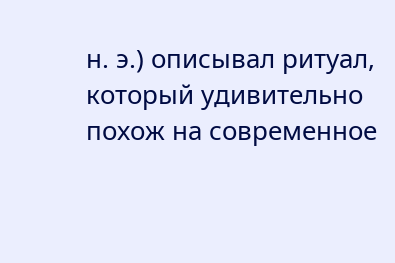н. э.) описывал ритуал, который удивительно похож на современное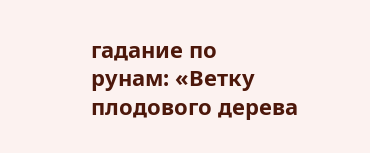гадание по рунам: «Ветку плодового дерева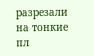разрезали на тонкие пл